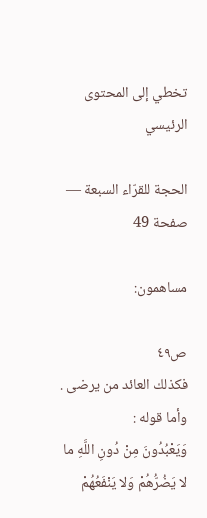تخطي إلى المحتوى الرئيسي

الحجة للقرّاء السبعة — صفحة 49

مساهمون:

ص٤٩
فكذلك العائد من يرضى . وأما قوله :
وَيَعْبُدُونَ مِنْ دُونِ اللَّهِ ما لا يَضُرُّهُمْ وَلا يَنْفَعُهُمْ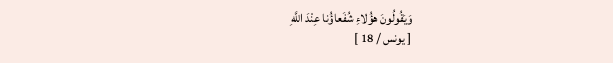وَيَقُولُونَ هؤُلاءِ شُفَعاؤُنا عِنْدَ اللَّهِ
[ يونس / 18 ]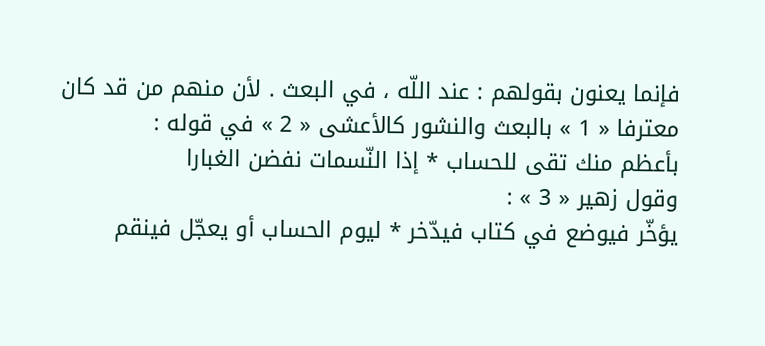فإنما يعنون بقولهم : عند اللّه ، في البعث . لأن منهم من قد كان معترفا « 1 » بالبعث والنشور كالأعشى « 2 » في قوله :
بأعظم منك تقى للحساب * إذا النّسمات نفضن الغبارا
وقول زهير « 3 » :
يؤخّر فيوضع في كتاب فيدّخر * ليوم الحساب أو يعجّل فينقم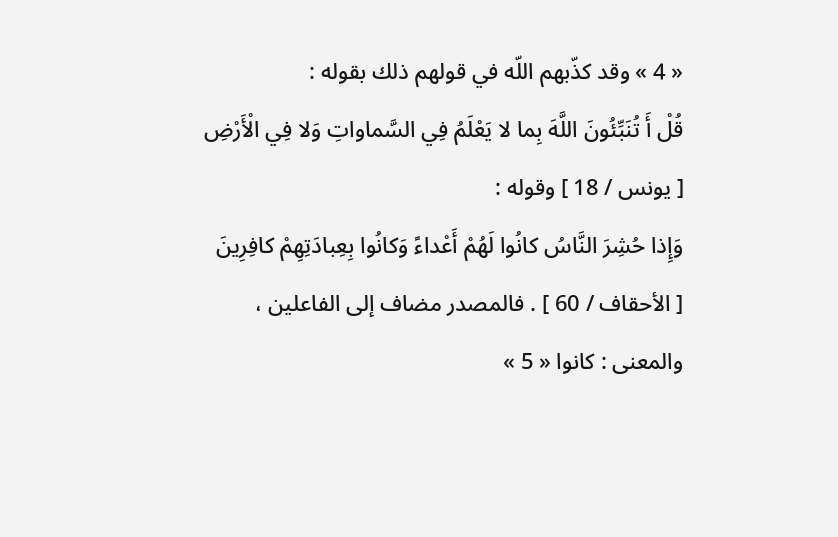« 4 » وقد كذّبهم اللّه في قولهم ذلك بقوله :
قُلْ أَ تُنَبِّئُونَ اللَّهَ بِما لا يَعْلَمُ فِي السَّماواتِ وَلا فِي الْأَرْضِ
[ يونس / 18 ] وقوله :
وَإِذا حُشِرَ النَّاسُ كانُوا لَهُمْ أَعْداءً وَكانُوا بِعِبادَتِهِمْ كافِرِينَ
[ الأحقاف / 60 ] . فالمصدر مضاف إلى الفاعلين ، والمعنى : كانوا « 5 »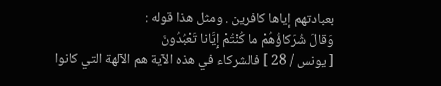بعبادتهم إياها كافرين . ومثل هذا قوله :
وَقالَ شُرَكاؤُهُمْ ما كُنْتُمْ إِيَّانا تَعْبُدُونَ
[ يونس / 28 ] فالشركاء في هذه الآية هم الآلهة التي كانوا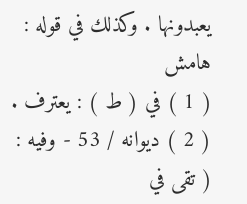يعبدونها . وكذلك في قوله :
هامش
( 1 ) في ( ط ) : يعترف . ( 2 ) ديوانه / 53 - وفيه : ( تقى في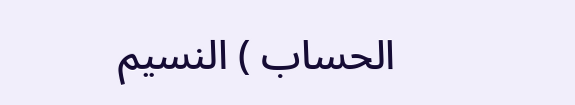الحساب ) النسيم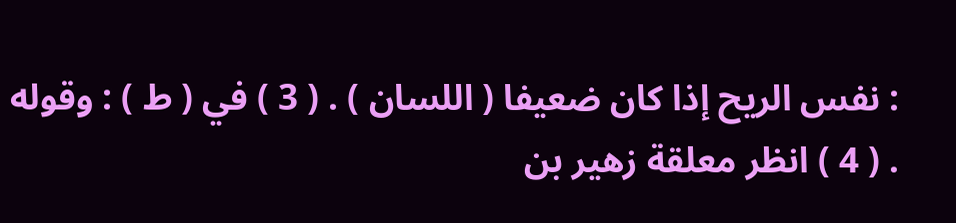: نفس الريح إذا كان ضعيفا ( اللسان ) . ( 3 ) في ( ط ) : وقوله . ( 4 ) انظر معلقة زهير بن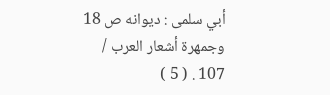أبي سلمى : ديوانه ص 18 وجمهرة أشعار العرب / 107 . ( 5 )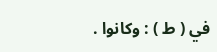في ( ط ) : وكانوا .